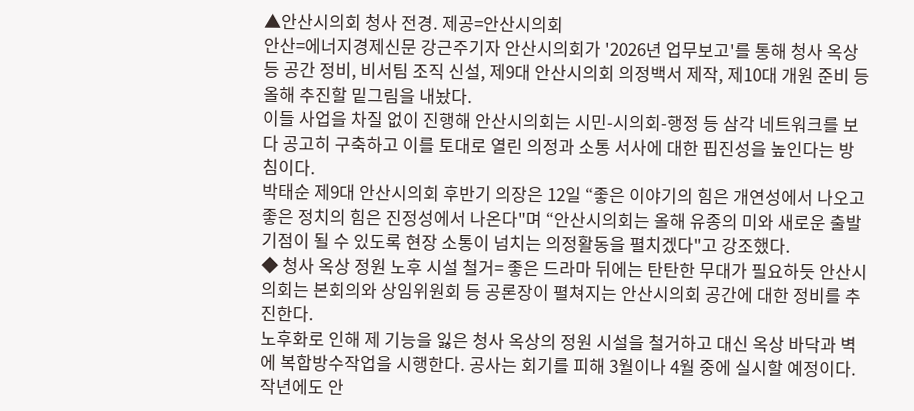▲안산시의회 청사 전경. 제공=안산시의회
안산=에너지경제신문 강근주기자 안산시의회가 '2026년 업무보고'를 통해 청사 옥상 등 공간 정비, 비서팀 조직 신설, 제9대 안산시의회 의정백서 제작, 제10대 개원 준비 등 올해 추진할 밑그림을 내놨다.
이들 사업을 차질 없이 진행해 안산시의회는 시민-시의회-행정 등 삼각 네트워크를 보다 공고히 구축하고 이를 토대로 열린 의정과 소통 서사에 대한 핍진성을 높인다는 방침이다.
박태순 제9대 안산시의회 후반기 의장은 12일 “좋은 이야기의 힘은 개연성에서 나오고 좋은 정치의 힘은 진정성에서 나온다"며 “안산시의회는 올해 유종의 미와 새로운 출발 기점이 될 수 있도록 현장 소통이 넘치는 의정활동을 펼치겠다"고 강조했다.
◆ 청사 옥상 정원 노후 시설 철거= 좋은 드라마 뒤에는 탄탄한 무대가 필요하듯 안산시의회는 본회의와 상임위원회 등 공론장이 펼쳐지는 안산시의회 공간에 대한 정비를 추진한다.
노후화로 인해 제 기능을 잃은 청사 옥상의 정원 시설을 철거하고 대신 옥상 바닥과 벽에 복합방수작업을 시행한다. 공사는 회기를 피해 3월이나 4월 중에 실시할 예정이다.
작년에도 안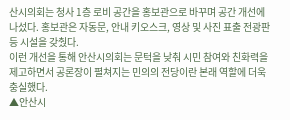산시의회는 청사 1층 로비 공간을 홍보관으로 바꾸며 공간 개선에 나섰다. 홍보관은 자동문, 안내 키오스크, 영상 및 사진 표출 전광판 등 시설을 갖췄다.
이런 개선을 통해 안산시의회는 문턱을 낮춰 시민 참여와 친화력을 제고하면서 공론장이 펼쳐지는 민의의 전당이란 본래 역할에 더욱 충실했다.
▲안산시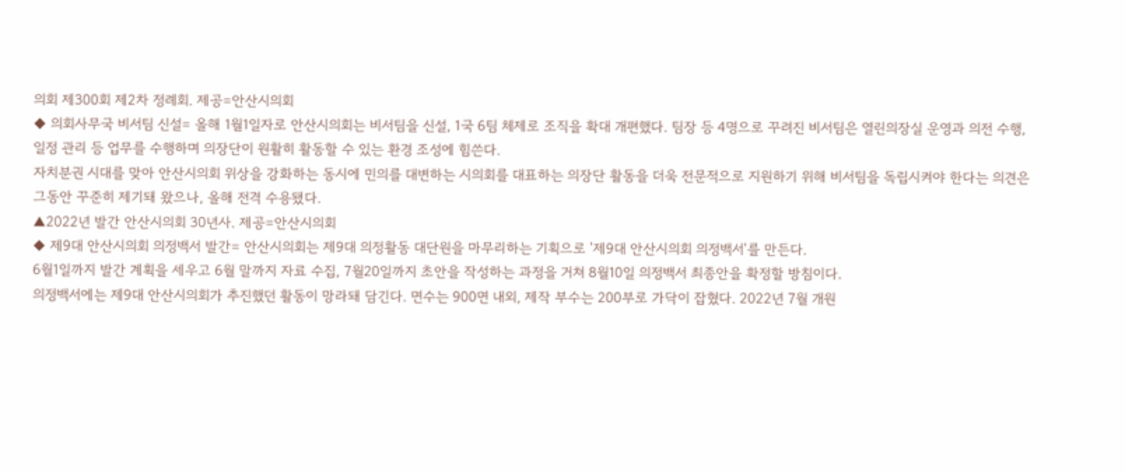의회 제300회 제2차 정례회. 제공=안산시의회
◆ 의회사무국 비서팀 신설= 올해 1월1일자로 안산시의회는 비서팀을 신설, 1국 6팀 체제로 조직을 확대 개편했다. 팀장 등 4명으로 꾸려진 비서팀은 열린의장실 운영과 의전 수행, 일정 관리 등 업무를 수행하며 의장단이 원활히 활동할 수 있는 환경 조성에 힘쓴다.
자치분권 시대를 맞아 안산시의회 위상을 강화하는 동시에 민의를 대변하는 시의회를 대표하는 의장단 활동을 더욱 전문적으로 지원하기 위해 비서팀을 독립시켜야 한다는 의견은 그동안 꾸준히 제기돼 왔으나, 올해 전격 수용됐다.
▲2022년 발간 안산시의회 30년사. 제공=안산시의회
◆ 제9대 안산시의회 의정백서 발간= 안산시의회는 제9대 의정활동 대단원을 마무리하는 기획으로 '제9대 안산시의회 의정백서'를 만든다.
6월1일까지 발간 계획을 세우고 6월 말까지 자료 수집, 7월20일까지 초안을 작성하는 과정을 거쳐 8월10일 의정백서 최종안을 확정할 방침이다.
의정백서에는 제9대 안산시의회가 추진했던 활동이 망라돼 담긴다. 면수는 900면 내외, 제작 부수는 200부로 가닥이 잡혔다. 2022년 7월 개원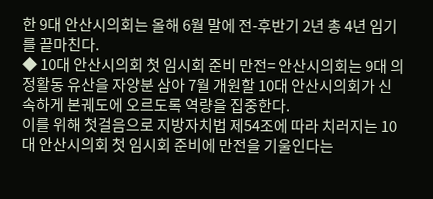한 9대 안산시의회는 올해 6월 말에 전-후반기 2년 총 4년 임기를 끝마친다.
◆ 10대 안산시의회 첫 임시회 준비 만전= 안산시의회는 9대 의정활동 유산을 자양분 삼아 7월 개원할 10대 안산시의회가 신속하게 본궤도에 오르도록 역량을 집중한다.
이를 위해 첫걸음으로 지방자치법 제54조에 따라 치러지는 10대 안산시의회 첫 임시회 준비에 만전을 기울인다는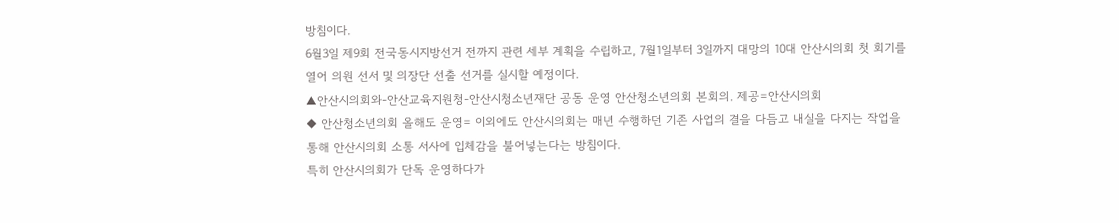방침이다.
6월3일 제9회 전국동시지방선거 전까지 관련 세부 계획을 수립하고, 7월1일부터 3일까지 대망의 10대 안산시의회 첫 회기를 열어 의원 선서 및 의장단 선출 선거를 실시할 예정이다.
▲안산시의회와-안산교육지원청-안산시청소년재단 공동 운영 안산청소년의회 본회의. 제공=안산시의회
◆ 안산청소년의회 올해도 운영= 이외에도 안산시의회는 매년 수행하던 기존 사업의 결을 다듬고 내실을 다지는 작업을 통해 안산시의회 소통 서사에 입체감을 불어넣는다는 방침이다.
특히 안산시의회가 단독 운영하다가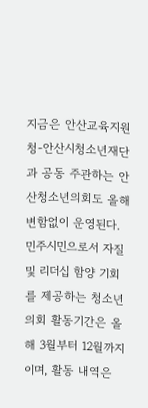지금은 안산교육지원청-안산시청소년재단과 공동 주관하는 안산청소년의회도 올해 변함없이 운영된다.
민주시민으로서 자질 및 리더십 함양 기회를 제공하는 청소년의회 활동기간은 올해 3월부터 12월까지이며, 활동 내역은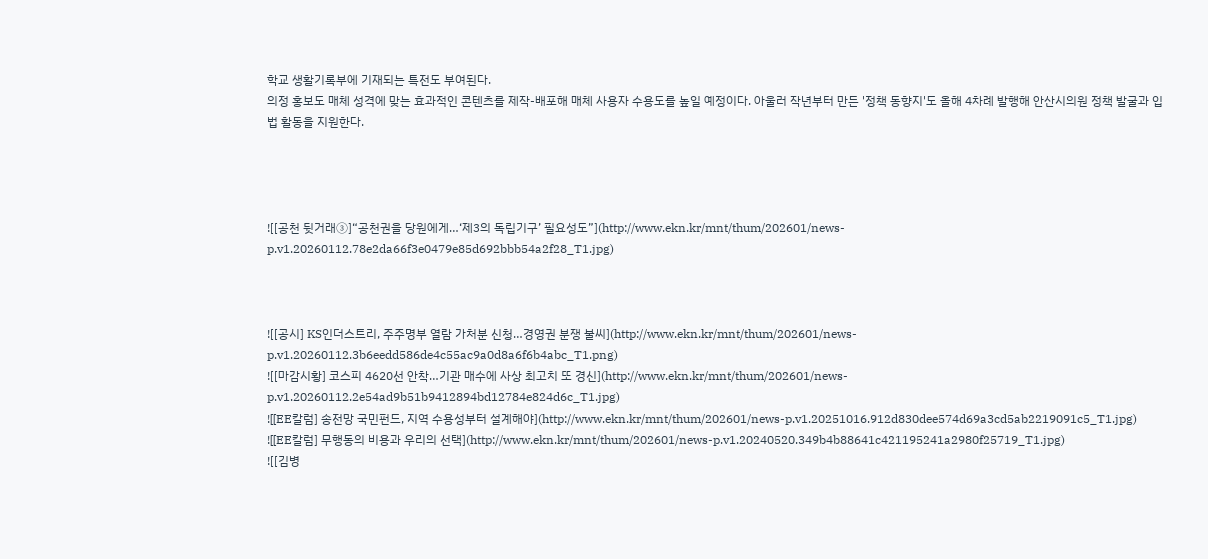학교 생활기록부에 기재되는 특전도 부여된다.
의정 홍보도 매체 성격에 맞는 효과적인 콘텐츠를 제작-배포해 매체 사용자 수용도를 높일 예정이다. 아울러 작년부터 만든 '정책 동향지'도 올해 4차례 발행해 안산시의원 정책 발굴과 입법 활동을 지원한다.




![[공천 뒷거래③]“공천권을 당원에게…‘제3의 독립기구’ 필요성도”](http://www.ekn.kr/mnt/thum/202601/news-p.v1.20260112.78e2da66f3e0479e85d692bbb54a2f28_T1.jpg)



![[공시] KS인더스트리, 주주명부 열람 가처분 신청…경영권 분쟁 불씨](http://www.ekn.kr/mnt/thum/202601/news-p.v1.20260112.3b6eedd586de4c55ac9a0d8a6f6b4abc_T1.png)
![[마감시황] 코스피 4620선 안착…기관 매수에 사상 최고치 또 경신](http://www.ekn.kr/mnt/thum/202601/news-p.v1.20260112.2e54ad9b51b9412894bd12784e824d6c_T1.jpg)
![[EE칼럼] 송전망 국민펀드, 지역 수용성부터 설계해야](http://www.ekn.kr/mnt/thum/202601/news-p.v1.20251016.912d830dee574d69a3cd5ab2219091c5_T1.jpg)
![[EE칼럼] 무행동의 비용과 우리의 선택](http://www.ekn.kr/mnt/thum/202601/news-p.v1.20240520.349b4b88641c421195241a2980f25719_T1.jpg)
![[김병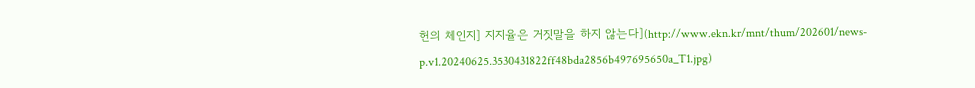헌의 체인지] 지지율은 거짓말을 하지 않는다](http://www.ekn.kr/mnt/thum/202601/news-p.v1.20240625.3530431822ff48bda2856b497695650a_T1.jpg)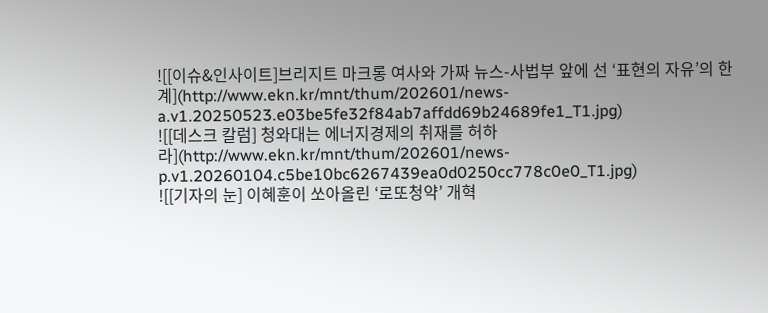![[이슈&인사이트]브리지트 마크롱 여사와 가짜 뉴스-사법부 앞에 선 ‘표현의 자유’의 한계](http://www.ekn.kr/mnt/thum/202601/news-a.v1.20250523.e03be5fe32f84ab7affdd69b24689fe1_T1.jpg)
![[데스크 칼럼] 청와대는 에너지경제의 취재를 허하라](http://www.ekn.kr/mnt/thum/202601/news-p.v1.20260104.c5be10bc6267439ea0d0250cc778c0e0_T1.jpg)
![[기자의 눈] 이혜훈이 쏘아올린 ‘로또청약’ 개혁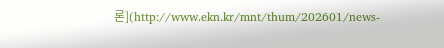론](http://www.ekn.kr/mnt/thum/202601/news-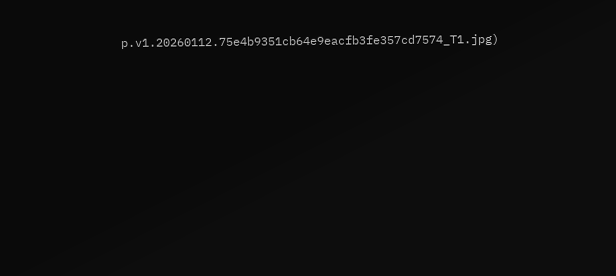p.v1.20260112.75e4b9351cb64e9eacfb3fe357cd7574_T1.jpg)